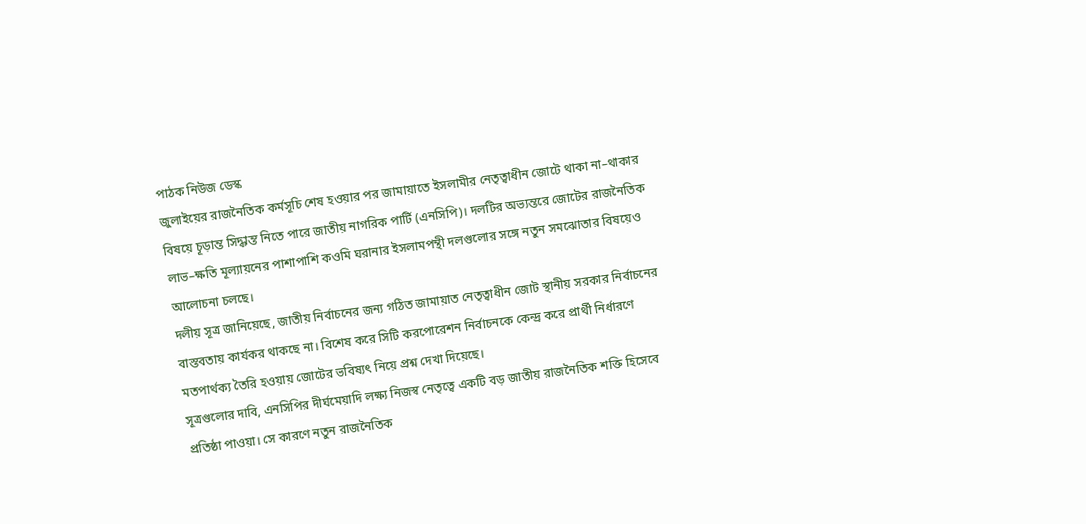পাঠক নিউজ ডেস্ক
জুলাইয়ের রাজনৈতিক কর্মসূচি শেষ হওয়ার পর জামায়াতে ইসলামীর নেতৃত্বাধীন জোটে থাকা না–থাকার বিষয়ে চূড়ান্ত সিদ্ধান্ত নিতে পারে জাতীয় নাগরিক পার্টি (এনসিপি)। দলটির অভ্যন্তরে জোটের রাজনৈতিক লাভ–ক্ষতি মূল্যায়নের পাশাপাশি কওমি ঘরানার ইসলামপন্থী দলগুলোর সঙ্গে নতুন সমঝোতার বিষয়েও আলোচনা চলছে।
দলীয় সূত্র জানিয়েছে, জাতীয় নির্বাচনের জন্য গঠিত জামায়াত নেতৃত্বাধীন জোট স্থানীয় সরকার নির্বাচনের বাস্তবতায় কার্যকর থাকছে না। বিশেষ করে সিটি করপোরেশন নির্বাচনকে কেন্দ্র করে প্রার্থী নির্ধারণে মতপার্থক্য তৈরি হওয়ায় জোটের ভবিষ্যৎ নিয়ে প্রশ্ন দেখা দিয়েছে।
সূত্রগুলোর দাবি, এনসিপির দীর্ঘমেয়াদি লক্ষ্য নিজস্ব নেতৃত্বে একটি বড় জাতীয় রাজনৈতিক শক্তি হিসেবে প্রতিষ্ঠা পাওয়া। সে কারণে নতুন রাজনৈতিক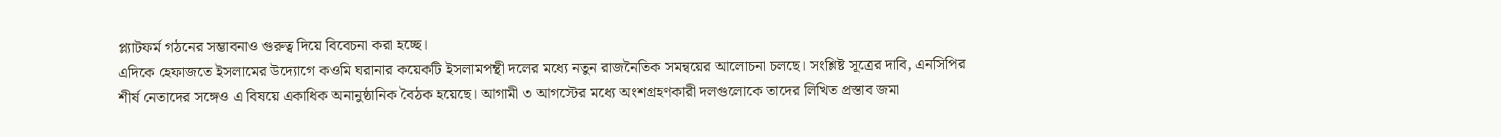প্ল্যাটফর্ম গঠনের সম্ভাবনাও গুরুত্ব দিয়ে বিবেচনা করা হচ্ছে।
এদিকে হেফাজতে ইসলামের উদ্যোগে কওমি ঘরানার কয়েকটি ইসলামপন্থী দলের মধ্যে নতুন রাজনৈতিক সমন্বয়ের আলোচনা চলছে। সংশ্লিষ্ট সূত্রের দাবি, এনসিপির শীর্ষ নেতাদের সঙ্গেও এ বিষয়ে একাধিক অনানুষ্ঠানিক বৈঠক হয়েছে। আগামী ৩ আগস্টের মধ্যে অংশগ্রহণকারী দলগুলোকে তাদের লিখিত প্রস্তাব জমা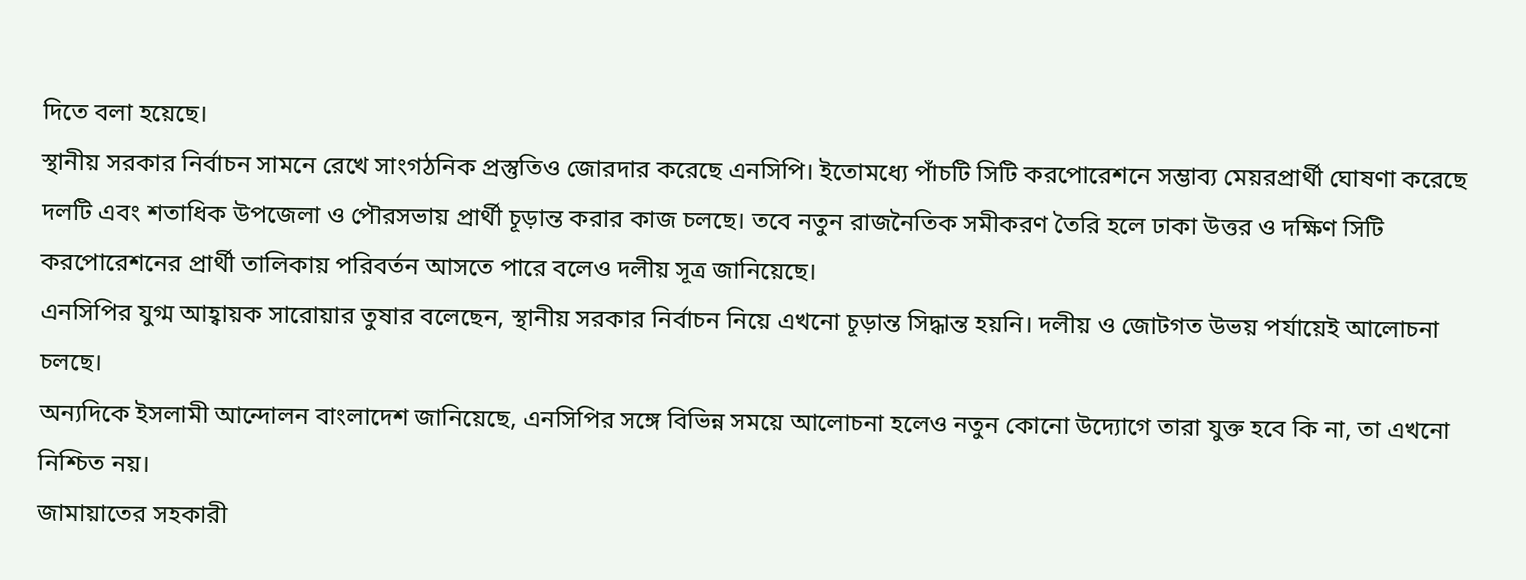দিতে বলা হয়েছে।
স্থানীয় সরকার নির্বাচন সামনে রেখে সাংগঠনিক প্রস্তুতিও জোরদার করেছে এনসিপি। ইতোমধ্যে পাঁচটি সিটি করপোরেশনে সম্ভাব্য মেয়রপ্রার্থী ঘোষণা করেছে দলটি এবং শতাধিক উপজেলা ও পৌরসভায় প্রার্থী চূড়ান্ত করার কাজ চলছে। তবে নতুন রাজনৈতিক সমীকরণ তৈরি হলে ঢাকা উত্তর ও দক্ষিণ সিটি করপোরেশনের প্রার্থী তালিকায় পরিবর্তন আসতে পারে বলেও দলীয় সূত্র জানিয়েছে।
এনসিপির যুগ্ম আহ্বায়ক সারোয়ার তুষার বলেছেন, স্থানীয় সরকার নির্বাচন নিয়ে এখনো চূড়ান্ত সিদ্ধান্ত হয়নি। দলীয় ও জোটগত উভয় পর্যায়েই আলোচনা চলছে।
অন্যদিকে ইসলামী আন্দোলন বাংলাদেশ জানিয়েছে, এনসিপির সঙ্গে বিভিন্ন সময়ে আলোচনা হলেও নতুন কোনো উদ্যোগে তারা যুক্ত হবে কি না, তা এখনো নিশ্চিত নয়।
জামায়াতের সহকারী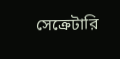সেক্রেটারি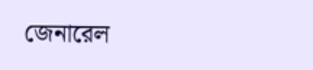জেনারেল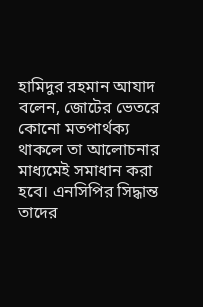হামিদুর রহমান আযাদ বলেন, জোটের ভেতরে কোনো মতপার্থক্য থাকলে তা আলোচনার মাধ্যমেই সমাধান করা হবে। এনসিপির সিদ্ধান্ত তাদের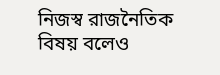নিজস্ব রাজনৈতিক বিষয় বলেও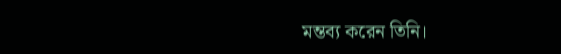মন্তব্য করেন তিনি।